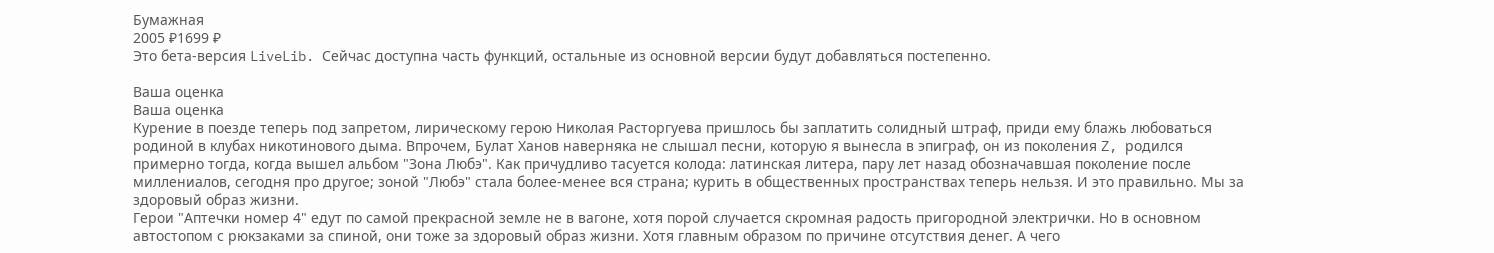Бумажная
2005 ₽1699 ₽
Это бета-версия LiveLib. Сейчас доступна часть функций, остальные из основной версии будут добавляться постепенно.

Ваша оценка
Ваша оценка
Курение в поезде теперь под запретом, лирическому герою Николая Расторгуева пришлось бы заплатить солидный штраф, приди ему блажь любоваться родиной в клубах никотинового дыма. Впрочем, Булат Ханов наверняка не слышал песни, которую я вынесла в эпиграф, он из поколения Z, родился примерно тогда, когда вышел альбом "Зона Любэ". Как причудливо тасуется колода: латинская литера, пару лет назад обозначавшая поколение после миллениалов, сегодня про другое; зоной "Любэ" стала более-менее вся страна; курить в общественных пространствах теперь нельзя. И это правильно. Мы за здоровый образ жизни.
Герои "Аптечки номер 4" едут по самой прекрасной земле не в вагоне, хотя порой случается скромная радость пригородной электрички. Но в основном автостопом с рюкзаками за спиной, они тоже за здоровый образ жизни. Хотя главным образом по причине отсутствия денег. А чего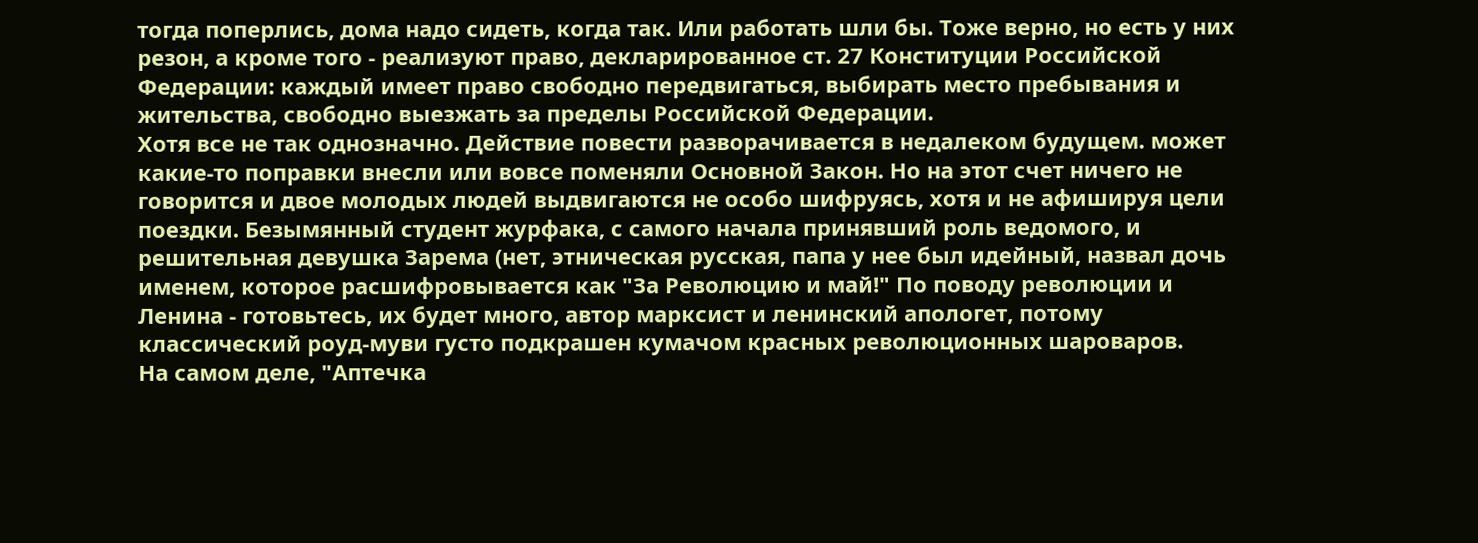тогда поперлись, дома надо сидеть, когда так. Или работать шли бы. Тоже верно, но есть у них резон, а кроме того - реализуют право, декларированное ст. 27 Конституции Российской Федерации: каждый имеет право свободно передвигаться, выбирать место пребывания и жительства, свободно выезжать за пределы Российской Федерации.
Хотя все не так однозначно. Действие повести разворачивается в недалеком будущем. может какие-то поправки внесли или вовсе поменяли Основной Закон. Но на этот счет ничего не говорится и двое молодых людей выдвигаются не особо шифруясь, хотя и не афишируя цели поездки. Безымянный студент журфака, с самого начала принявший роль ведомого, и решительная девушка Зарема (нет, этническая русская, папа у нее был идейный, назвал дочь именем, которое расшифровывается как "За Революцию и май!" По поводу революции и Ленина - готовьтесь, их будет много, автор марксист и ленинский апологет, потому классический роуд-муви густо подкрашен кумачом красных революционных шароваров.
На самом деле, "Аптечка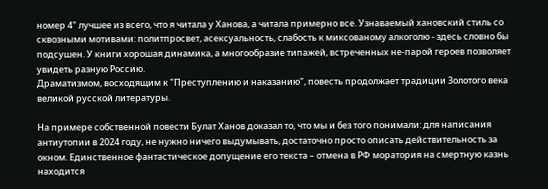номер 4" лучшее из всего, что я читала у Ханова, а читала примерно все. Узнаваемый хановский стиль со сквозными мотивами: политпросвет, асексуальность, слабость к миксованому алкоголю - здесь словно бы подсушен. У книги хорошая динамика, а многообразие типажей, встреченных не-парой героев позволяет увидеть разную Россию.
Драматизмом, восходящим к "Преступлению и наказанию", повесть продолжает традиции Золотого века великой русской литературы.

На примере собственной повести Булат Ханов доказал то, что мы и без того понимали: для написания антиутопии в 2024 году, не нужно ничего выдумывать, достаточно просто описать действительность за окном. Единственное фантастическое допущение его текста – отмена в РФ моратория на смертную казнь находится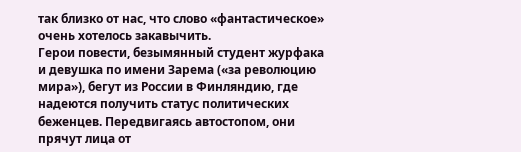так близко от нас, что слово «фантастическое» очень хотелось закавычить.
Герои повести, безымянный студент журфака и девушка по имени Зарема («за революцию мира»), бегут из России в Финляндию, где надеются получить статус политических беженцев. Передвигаясь автостопом, они прячут лица от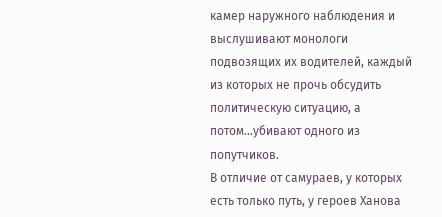камер наружного наблюдения и выслушивают монологи подвозящих их водителей, каждый из которых не прочь обсудить политическую ситуацию, а потом...убивают одного из попутчиков.
В отличие от самураев, у которых есть только путь, у героев Ханова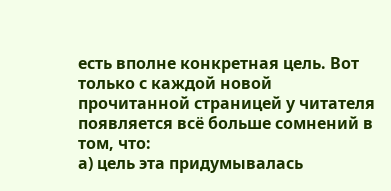есть вполне конкретная цель. Вот только с каждой новой прочитанной страницей у читателя появляется всё больше сомнений в том, что:
а) цель эта придумывалась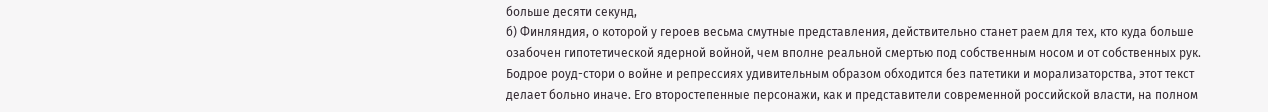больше десяти секунд,
б) Финляндия, о которой у героев весьма смутные представления, действительно станет раем для тех, кто куда больше озабочен гипотетической ядерной войной, чем вполне реальной смертью под собственным носом и от собственных рук.
Бодрое роуд-стори о войне и репрессиях удивительным образом обходится без патетики и морализаторства, этот текст делает больно иначе. Его второстепенные персонажи, как и представители современной российской власти, на полном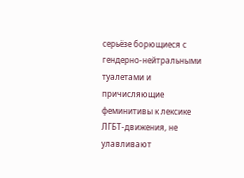серьёзе борющиеся с гендерно-нейтральными туалетами и причисляющие феминитивы к лексике ЛГБТ-движения, не улавливают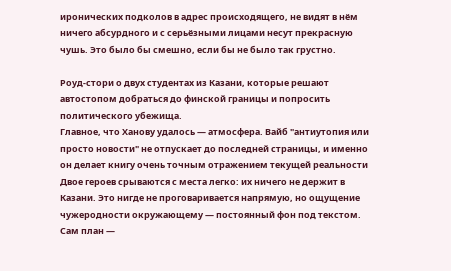иронических подколов в адрес происходящего, не видят в нём ничего абсурдного и с серьёзными лицами несут прекрасную чушь. Это было бы смешно, если бы не было так грустно.

Роуд-стори о двух студентах из Казани, которые решают автостопом добраться до финской границы и попросить политического убежища.
Главное, что Ханову удалось — атмосфера. Вайб "антиутопия или просто новости" не отпускает до последней страницы, и именно он делает книгу очень точным отражением текущей реальности Двое героев срываются с места легко: их ничего не держит в Казани. Это нигде не проговаривается напрямую, но ощущение чужеродности окружающему — постоянный фон под текстом. Сам план —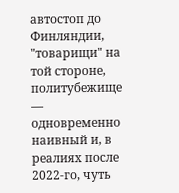автостоп до Финляндии, "товарищи" на той стороне, политубежище — одновременно наивный и, в реалиях после 2022-го, чуть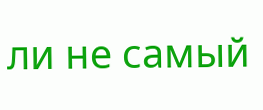ли не самый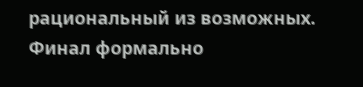рациональный из возможных.
Финал формально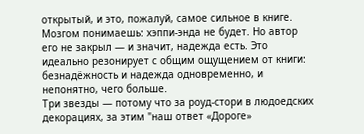открытый, и это, пожалуй, самое сильное в книге. Мозгом понимаешь: хэппи-энда не будет. Но автор его не закрыл — и значит, надежда есть. Это идеально резонирует с общим ощущением от книги: безнадёжность и надежда одновременно, и непонятно, чего больше.
Три звезды — потому что за роуд-стори в людоедских декорациях, за этим "наш ответ «Дороге»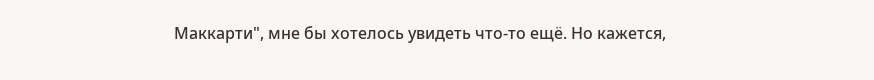Маккарти", мне бы хотелось увидеть что-то ещё. Но кажется,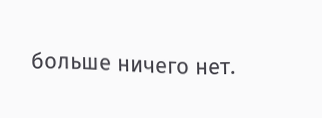больше ничего нет.